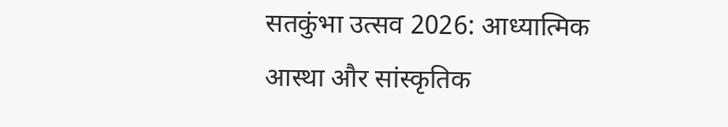सतकुंभा उत्सव 2026: आध्यात्मिक आस्था और सांस्कृतिक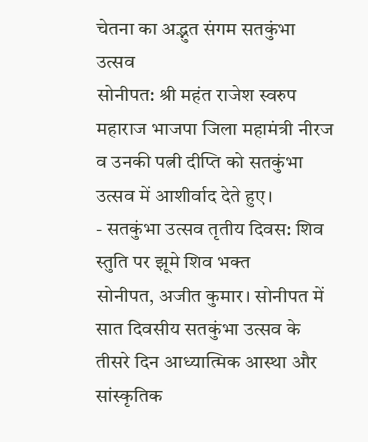चेतना का अद्भुत संगम सतकुंभा उत्सव
सोनीपत: श्री महंत राजेश स्वरुप महाराज भाजपा जिला महामंत्री नीरज व उनकी पत्नी दीप्ति को सतकुंभा उत्सव में आशीर्वाद देते हुए।
- सतकुंभा उत्सव तृतीय दिवस: शिव स्तुति पर झूमे शिव भक्त
सोनीपत, अजीत कुमार। सोनीपत में सात दिवसीय सतकुंभा उत्सव के तीसरे दिन आध्यात्मिक आस्था और सांस्कृतिक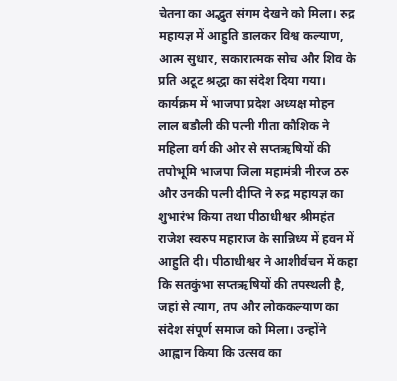चेतना का अद्भुत संगम देखने को मिला। रुद्र महायज्ञ में आहुति डालकर विश्व कल्याण, आत्म सुधार, सकारात्मक सोच और शिव के प्रति अटूट श्रद्धा का संदेश दिया गया।
कार्यक्रम में भाजपा प्रदेश अध्यक्ष मोहन लाल बडौली की पत्नी गीता कौशिक ने महिला वर्ग की ओर से सप्तऋषियों की तपोभूमि भाजपा जिला महामंत्री नीरज ठरु और उनकी पत्नी दीप्ति ने रुद्र महायज्ञ का शुभारंभ किया तथा पीठाधीश्वर श्रीमहंत राजेश स्वरुप महाराज के सान्निध्य में हवन में आहुति दी। पीठाधीश्वर ने आशीर्वचन में कहा कि सतकुंभा सप्तऋषियों की तपस्थली है, जहां से त्याग, तप और लोककल्याण का संदेश संपूर्ण समाज को मिला। उन्होंने आह्वान किया कि उत्सव का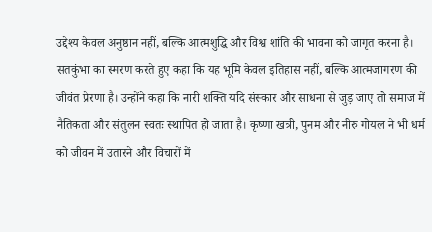उद्देश्य केवल अनुष्ठान नहीं, बल्कि आत्मशुद्धि और विश्व शांति की भावना को जागृत करना है।
सतकुंभा का स्मरण करते हुए कहा कि यह भूमि केवल इतिहास नहीं, बल्कि आत्मजागरण की जीवंत प्रेरणा है। उन्होंने कहा कि नारी शक्ति यदि संस्कार और साधना से जुड़ जाए तो समाज में नैतिकता और संतुलन स्वतः स्थापित हो जाता है। कृष्णा खत्री, पुनम और नीरु गोयल ने भी धर्म को जीवन में उतारने और विचारों में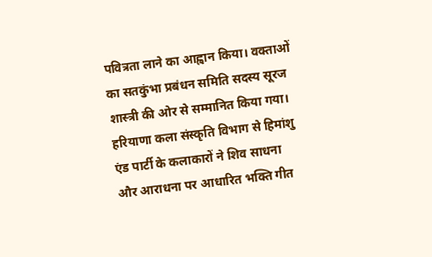पवित्रता लाने का आह्वान किया। वक्ताओं का सतकुंभा प्रबंधन समिति सदस्य सूरज शास्त्री की ओर से सम्मानित किया गया।
हरियाणा कला संस्कृति विभाग से हिमांशु एंड पार्टी के कलाकारों ने शिव साधना और आराधना पर आधारित भक्ति गीत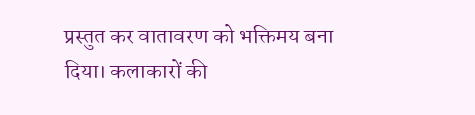प्रस्तुत कर वातावरण को भक्तिमय बना दिया। कलाकारों की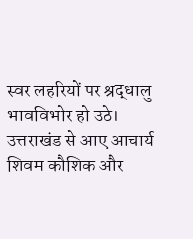स्वर लहरियों पर श्रद्धालु भावविभोर हो उठे।
उत्तराखंड से आए आचार्य शिवम कौशिक और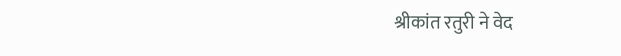श्रीकांत रतुरी ने वेद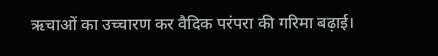ऋचाओं का उच्चारण कर वैदिक परंपरा की गरिमा बढ़ाई।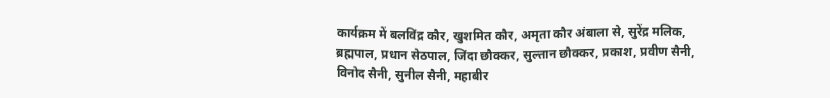कार्यक्रम में बलविंद्र कौर, खुशमित कौर, अमृता कौर अंबाला से, सुरेंद्र मलिक, ब्रह्मपाल, प्रधान सेठपाल, जिंदा छौक्कर, सुल्तान छौक्कर, प्रकाश, प्रवीण सैनी, विनोद सैनी, सुनील सैनी, महाबीर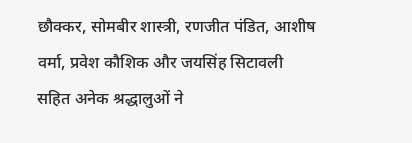छौक्कर, सोमबीर शास्त्री, रणजीत पंडित, आशीष वर्मा, प्रवेश कौशिक और जयसिंह सिटावली सहित अनेक श्रद्धालुओं ने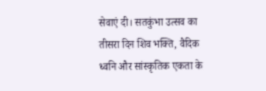सेवाएं दी। सतकुंभा उत्सव का तीसरा दिन शिव भक्ति, वैदिक ध्वनि और सांस्कृतिक एकता के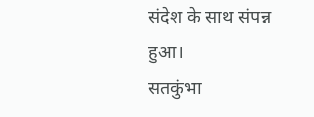संदेश के साथ संपन्न हुआ।
सतकुंभा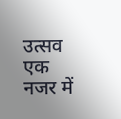उत्सव एक नजर में